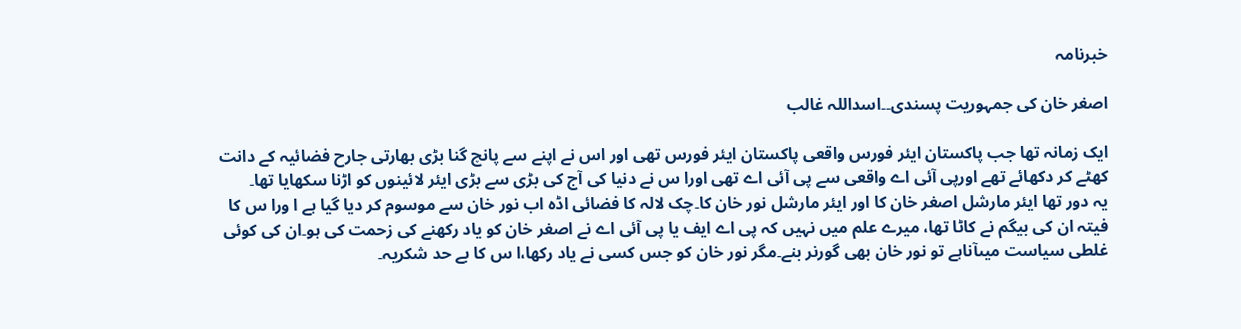خبرنامہ

اصغر خان کی جمہوریت پسندی۔۔اسداللہ غالب

ایک زمانہ تھا جب پاکستان ایئر فورس واقعی پاکستان ایئر فورس تھی اور اس نے اپنے سے پانچ گنا بڑی بھارتی جارح فضائیہ کے دانت کھٹے کر دکھائے تھے اورپی آئی اے واقعی سے پی آئی اے تھی اورا س نے دنیا کی آج کی بڑی سے بڑی ایئر لائینوں کو اڑنا سکھایا تھا۔
یہ دور تھا ایئر مارشل اصغر خان کا اور ایئر مارشل نور خان کا۔چک لالہ کا فضائی اڈہ اب نور خان سے موسوم کر دیا گیا ہے ا ورا س کا فیتہ ان کی بیگم نے کاٹا تھا، میرے علم میں نہیں کہ پی اے ایف یا پی آئی اے نے اصغر خان کو یاد رکھنے کی زحمت کی ہو۔ان کی کوئی غلطی سیاست میںآناہے تو نور خان بھی گورنر بنے۔مگر نور خان کو جس کسی نے یاد رکھا،ا س کا بے حد شکریہ۔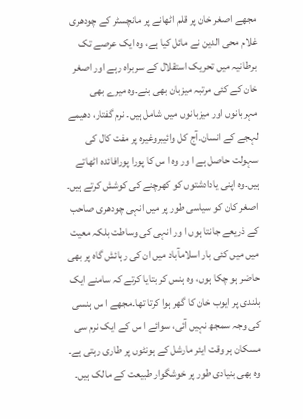مجھے اصغر خان پر قلم اٹھانے پر مانچسٹر کے چودھری غلام محی الدین نے مائل کیا ہے، وہ ایک عرصے تک برطانیہ میں تحریک استقلال کے سربراہ رہے اور اصغر خان کے کئی مرتبہ میزبان بھی بنے۔وہ میرے بھی مہربانوں اور میزبانوں میں شامل ہیں۔ نرم گفتار، دھیمے لہجے کے انسان۔آج کل وائیبروغیرہ پر مفت کال کی سہولت حاصل ہے ا ور وہ ا س کا پورا پورافائدہ اٹھاتے ہیں۔وہ اپنی یادادشتوں کو کھرچنے کی کوشش کرتے ہیں۔
اصغر کان کو سیاسی طور پر میں انہی چودھری صاحب کے ذریعے جانتا ہوں ا ور انہی کی وساطت بلکہ معیت میں میں کئی بار اسلامآباد میں ان کی رہائش گاہ پر بھی حاضر ہو چکا ہوں، وہ ہنس کر بتایا کرتے کہ سامنے ایک بلندی پر ایوب خان کا گھر ہوا کرتا تھا۔مجھے ا س ہنسی کی وجہ سمجھ نہیں آئی، سوائے ا س کے ایک نرم سی مسکان ہر وقت ایئر مارشل کے ہونٹوں پر طاری رہتی ہے۔ وہ بھی بنیادی طور پر خوشگوار طبیعت کے مالک ہیں۔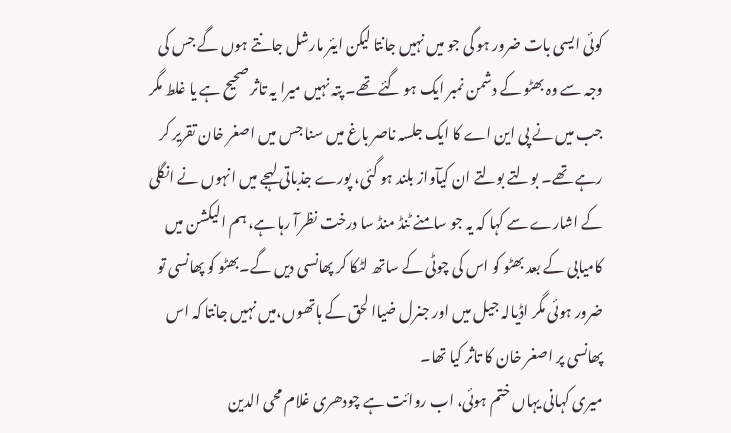کوئی ایسی بات ضرور ہو گی جو میں نہیں جانتا لیکن ایئر مارشل جانتے ہوں گے جس کی وجہ سے وہ بھٹو کے دشمن نمبر ایک ہو گئے تھے۔ پتہ نہیں میرا یہ تاثر صحیح ہے یا غلط مگر جب میں نے پی این اے کا ایک جلسہ ناصر باغ میں سنا جس میں اصغر خان تقریر کر رہے تھے۔ بولتے بولتے ان کیآواز بلند ہو گئی، پورے جذباتی لہجے میں انہوں نے انگلی کے اشارے سے کہا کہ یہ جو سامنے ٹنڈ منڈ سا درخت نظرآ رہا ہے، ہم الیکشن میں کامیابی کے بعد بھٹو کو اس کی چوٹی کے ساتھ لٹکا کر پھانسی دیں گے۔بھٹو کو پھانسی تو ضرور ہوئی مگر اڈیالہ جیل میں اور جنرل ضیاا لحق کے ہاتھوں،میں نہیں جانتا کہ اس پھانسی پر اصغر خان کا تاثر کیا تھا۔
میری کہانی یہاں ختم ہوئی، اب روائت ہے چودھری غلام محی الدین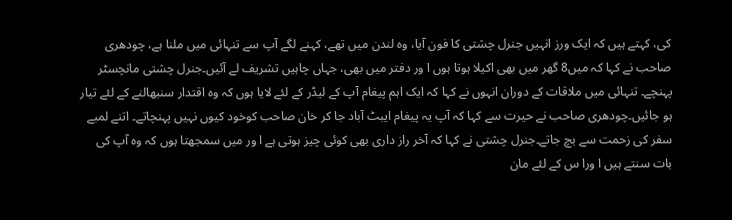کی، کہتے ہیں کہ ایک ورز انہیں جنرل چشتی کا فون آیا، وہ لندن میں تھے، کہنے لگے آپ سے تنہائی میں ملنا ہے، چودھری صاحب نے کہا کہ میں8 گھر میں بھی اکیلا ہوتا ہوں ا ور دفتر میں بھی، جہاں چاہیں تشریف لے آئیں۔جنرل چشتی مانچسٹر پہنچے۔ تنہائی میں ملاقات کے دوران انہوں نے کہا کہ ایک اہم پیغام آپ کے لیڈر کے لئے لایا ہوں کہ وہ اقتدار سنبھالنے کے لئے تیار ہو جائیں۔چودھری صاحب نے حیرت سے کہا کہ آپ یہ پیغام ایبٹ آباد جا کر خان صاحب کوخود کیوں نہیں پہنچاتے۔ اتنے لمبے سفر کی زحمت سے بچ جاتے۔جنرل چشتی نے کہا کہ آخر راز داری بھی کوئی چیز ہوتی ہے ا ور میں سمجھتا ہوں کہ وہ آپ کی بات سنتے ہیں ا ورا س کے لئے مان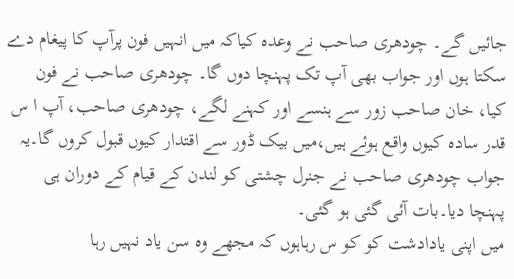جائیں گے۔ چودھری صاحب نے وعدہ کیاکہ میں انہیں فون پرآپ کا پیغام دے سکتا ہوں اور جواب بھی آپ تک پہنچا دوں گا۔ چودھری صاحب نے فون کیا، خان صاحب زور سے ہنسے اور کہنے لگے، چودھری صاحب، آپ ا س قدر سادہ کیوں واقع ہوئے ہیں،میں بیک ڈور سے اقتدار کیوں قبول کروں گا۔یہ جواب چودھری صاحب نے جنرل چشتی کو لندن کے قیام کے دوران ہی پہنچا دیا۔بات آئی گئی ہو گئی۔
میں اپنی یادادشت کو کو س رہاہوں کہ مجھے وہ سن یاد نہیں رہا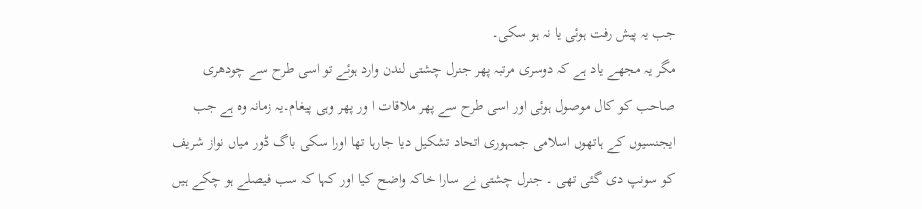جب یہ پیش رفت ہوئی یا نہ ہو سکی۔
مگر یہ مجھے یاد ہے کہ دوسری مرتبہ پھر جنرل چشتی لندن وارد ہوئے تو اسی طرح سے چودھری صاحب کو کال موصول ہوئی اور اسی طرح سے پھر ملاقات ا ور پھر وہی پیغام۔یہ زمانہ وہ ہے جب ایجنسیوں کے ہاتھوں اسلامی جمہوری اتحاد تشکیل دیا جارہا تھا اورا سکی باگ ڈور میاں نواز شریف کو سونپ دی گئی تھی ۔ جنرل چشتی نے سارا خاکہ واضح کیا اور کہا کہ سب فیصلے ہو چکے ہیں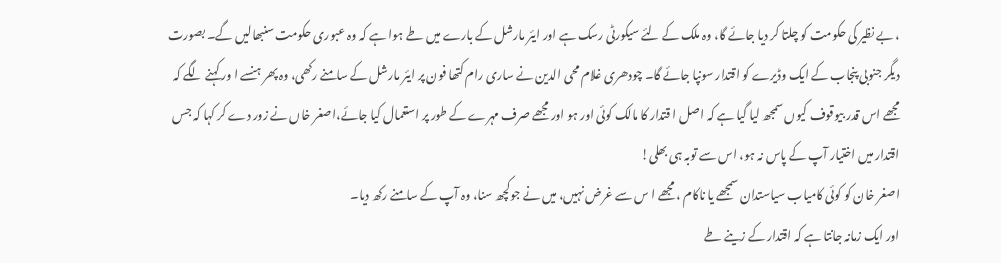، بے نظیر کی حکومت کو چلتا کر دیا جائے گا، وہ ملک کے لئے سیکورٹی رسک ہے اور ایئر مارشل کے بارے میں طے ہوا ہے کہ وہ عبوری حکومت سنبھالیں گے۔ بصورت دیگر جنوبی پنجاب کے ایک وڈیرے کو اقتدار سونپا جائے گا۔ چودھری غلام محی الدین نے ساری رام کتھا فون پر ایئر مارشل کے سامنے رکھی، وہ پھر ہنسے ا ور کہنے لگے کہ مجھے اس قدر بیوقوف کیوں سمجھ لیا گیا ہے کہ اصل ا قتدار کا مالک کوئی اور ہو اور مجھے صرف مہرے کے طور پر استعمال کیا جائے،اصغر خاں نے زور دے کر کہا کہ جس اقتدار میں اختیار آپ کے پاس نہ ہو، اس سے توبہ ہی بھلی!
اصغر خان کو کوئی کامیاب سیاستدان سمجھے یا ناکام ، مجھے ا س سے غرض نہیں، میں نے جوکچھ سنا، وہ آپ کے سامنے رکھ دیا۔
اور ایک زمانہ جانتا ہے کہ اقتدار کے زینے طے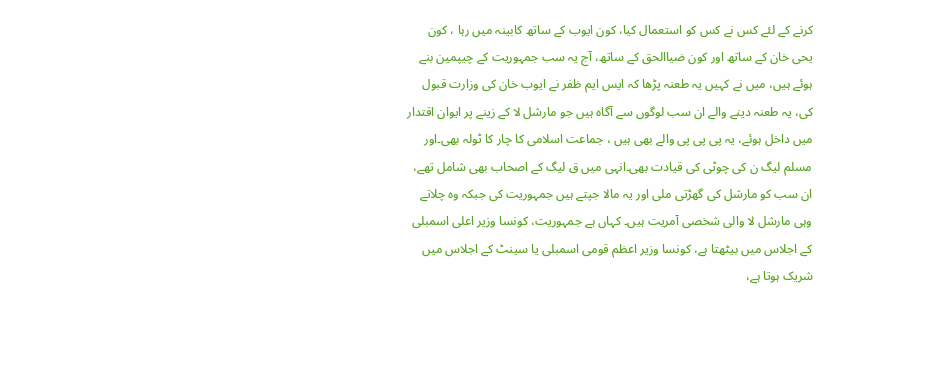کرنے کے لئے کس نے کس کو استعمال کیا، کون ایوب کے ساتھ کابینہ میں رہا ، کون یحی خان کے ساتھ اور کون ضیاالحق کے ساتھ، آج یہ سب جمہوریت کے چیپمین بنے ہوئے ہیں، میں نے کہیں یہ طعنہ پڑھا کہ ایس ایم ظفر نے ایوب خان کی وزارت قبول کی، یہ طعنہ دینے والے ان سب لوگوں سے آگاہ ہیں جو مارشل لا کے زینے پر ایوان اقتدار میں داخل ہوئے، یہ پی پی پی والے بھی ہیں ، جماعت اسلامی کا چار کا ٹولہ بھی۔اور مسلم لیگ ن کی چوٹی کی قیادت بھی۔انہی میں ق لیگ کے اصحاب بھی شامل تھے، ان سب کو مارشل کی گھڑتی ملی اور یہ مالا جپتے ہیں جمہوریت کی جبکہ وہ چلاتے وہی مارشل لا والی شخصی آمریت ہیں۔ کہاں ہے جمہوریت، کونسا وزیر اعلی اسمبلی کے اجلاس میں بیٹھتا ہے، کونسا وزیر اعظم قومی اسمبلی یا سینٹ کے اجلاس میں شریک ہوتا ہے،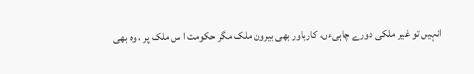انہیں تو غیر ملکی دورے چاہیءں، کارباور بھی بیرون ملک مگر حکومت ا س ملک پر ، وہ بھی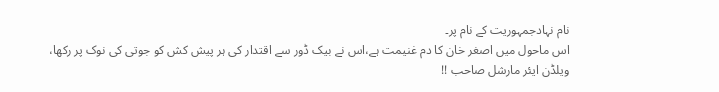نام نہادجمہوریت کے نام پر۔
اس ماحول میں اصغر خان کا دم غنیمت ہے،اس نے بیک ڈور سے اقتدار کی ہر پیش کش کو جوتی کی نوک پر رکھا، ویلڈن ایئر مارشل صاحب !!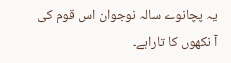یہ پچانوے سالہ نوجوان اس قوم کی آ نکھوں کا تاراہے۔